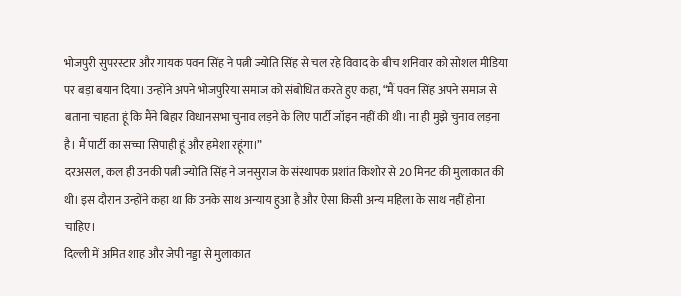भोजपुरी सुपरस्टार और गायक पवन सिंह ने पत्नी ज्योति सिंह से चल रहे विवाद के बीच शनिवार को सोशल मीडिया पर बड़ा बयान दिया। उन्होंने अपने भोजपुरिया समाज को संबोधित करते हुए कहा, “मैं पवन सिंह अपने समाज से बताना चाहता हूं कि मैंने बिहार विधानसभा चुनाव लड़ने के लिए पार्टी जॉइन नहीं की थी। ना ही मुझे चुनाव लड़ना है। मैं पार्टी का सच्चा सिपाही हूं और हमेशा रहूंगा।”
दरअसल, कल ही उनकी पत्नी ज्योति सिंह ने जनसुराज के संस्थापक प्रशांत किशोर से 20 मिनट की मुलाकात की थी। इस दौरान उन्होंने कहा था कि उनके साथ अन्याय हुआ है और ऐसा किसी अन्य महिला के साथ नहीं होना चाहिए।
दिल्ली में अमित शाह और जेपी नड्डा से मुलाकात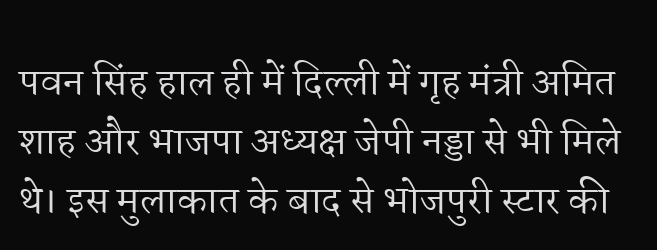पवन सिंह हाल ही में दिल्ली में गृह मंत्री अमित शाह और भाजपा अध्यक्ष जेपी नड्डा से भी मिले थे। इस मुलाकात के बाद से भोजपुरी स्टार की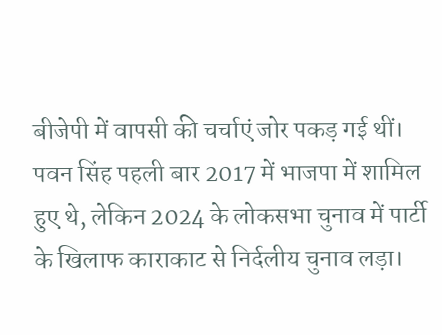बीजेपी में वापसी की चर्चाएं जोर पकड़ गई थीं।
पवन सिंह पहली बार 2017 में भाजपा में शामिल हुए थे, लेकिन 2024 के लोकसभा चुनाव में पार्टी के खिलाफ काराकाट से निर्दलीय चुनाव लड़ा।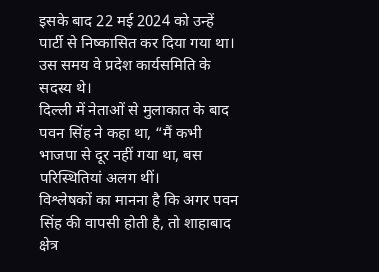इसके बाद 22 मई 2024 को उन्हें पार्टी से निष्कासित कर दिया गया था। उस समय वे प्रदेश कार्यसमिति के सदस्य थे।
दिल्ली में नेताओं से मुलाकात के बाद पवन सिंह ने कहा था, “मैं कभी भाजपा से दूर नहीं गया था, बस परिस्थितियां अलग थीं।
विश्लेषकों का मानना है कि अगर पवन सिंह की वापसी होती है, तो शाहाबाद क्षेत्र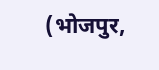(भोजपुर,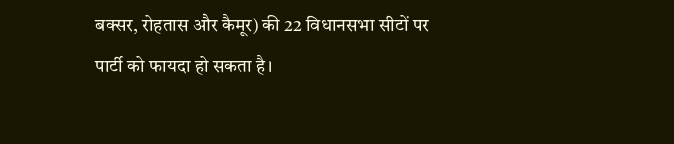बक्सर, रोहतास और कैमूर) की 22 विधानसभा सीटों पर पार्टी को फायदा हो सकता है।